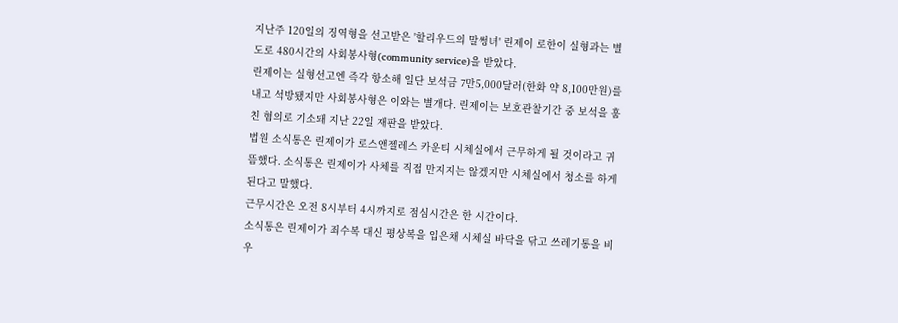지난주 120일의 징역형을 선고받은 '할리우드의 말썽녀' 린제이 로한이 실형과는 별도로 480시간의 사회봉사형(community service)을 받았다.
린제이는 실형선고엔 즉각 항소해 일단 보석금 7만5,000달러(한화 약 8,100만원)를 내고 석방됐지만 사회봉사형은 이와는 별개다. 린제이는 보호관찰기간 중 보석을 훔친 혐의로 기소돼 지난 22일 재판을 받았다.
법원 소식통은 린제이가 로스앤젤레스 카운티 시체실에서 근무하게 될 것이라고 귀뜸했다. 소식통은 린제이가 사체를 직접 만지지는 않겠지만 시체실에서 청소를 하게 된다고 말했다.
근무시간은 오전 8시부터 4시까지로 점심시간은 한 시간이다.
소식통은 린제이가 죄수복 대신 평상복을 입은채 시체실 바닥을 닦고 쓰레기통을 비우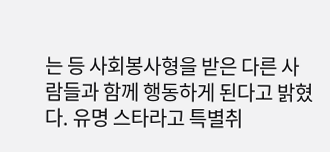는 등 사회봉사형을 받은 다른 사람들과 함께 행동하게 된다고 밝혔다. 유명 스타라고 특별취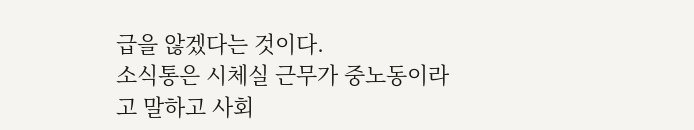급을 않겠다는 것이다.
소식통은 시체실 근무가 중노동이라고 말하고 사회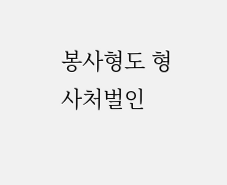봉사형도 형사처벌인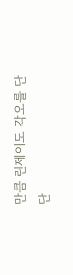만큼 린제이도 각오를 단단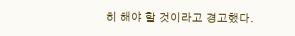히 해야 할 것이라고 경고했다.